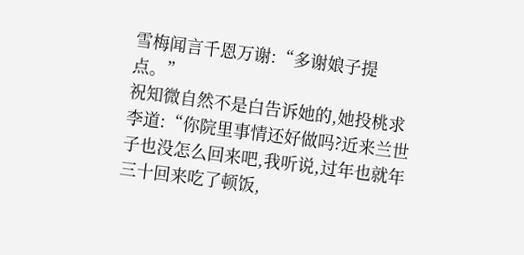雪梅闻言千恩万谢:“多谢娘子提点。”
祝知微自然不是白告诉她的,她投桃求李道:“你院里事情还好做吗?近来兰世子也没怎么回来吧,我听说,过年也就年三十回来吃了顿饭,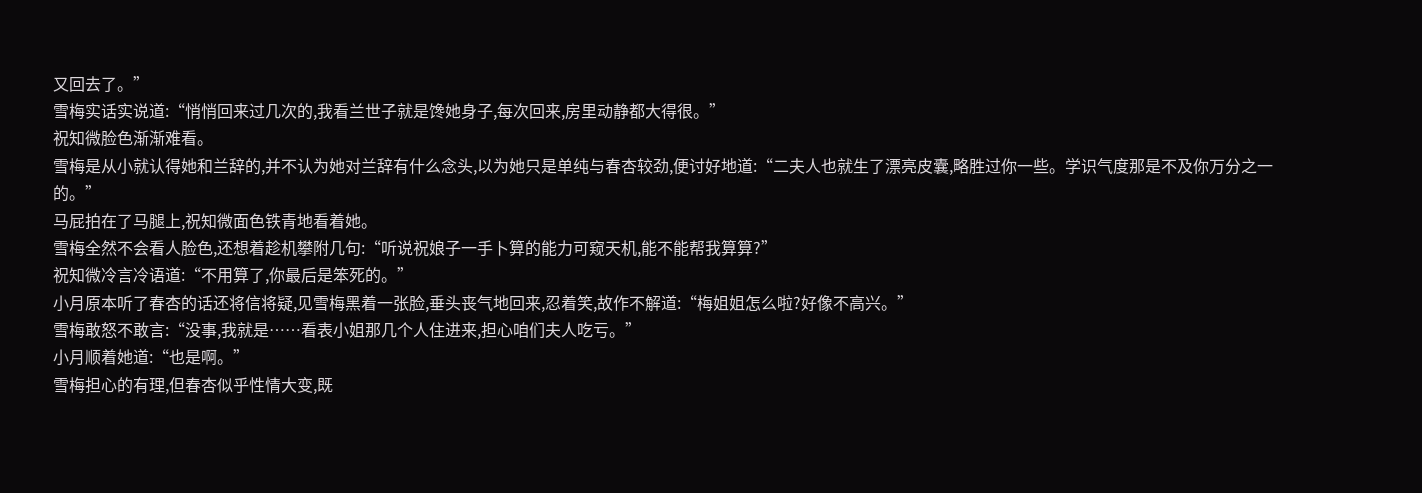又回去了。”
雪梅实话实说道:“悄悄回来过几次的,我看兰世子就是馋她身子,每次回来,房里动静都大得很。”
祝知微脸色渐渐难看。
雪梅是从小就认得她和兰辞的,并不认为她对兰辞有什么念头,以为她只是单纯与春杏较劲,便讨好地道:“二夫人也就生了漂亮皮囊,略胜过你一些。学识气度那是不及你万分之一的。”
马屁拍在了马腿上,祝知微面色铁青地看着她。
雪梅全然不会看人脸色,还想着趁机攀附几句:“听说祝娘子一手卜算的能力可窥天机,能不能帮我算算?”
祝知微冷言冷语道:“不用算了,你最后是笨死的。”
小月原本听了春杏的话还将信将疑,见雪梅黑着一张脸,垂头丧气地回来,忍着笑,故作不解道:“梅姐姐怎么啦?好像不高兴。”
雪梅敢怒不敢言:“没事,我就是……看表小姐那几个人住进来,担心咱们夫人吃亏。”
小月顺着她道:“也是啊。”
雪梅担心的有理,但春杏似乎性情大变,既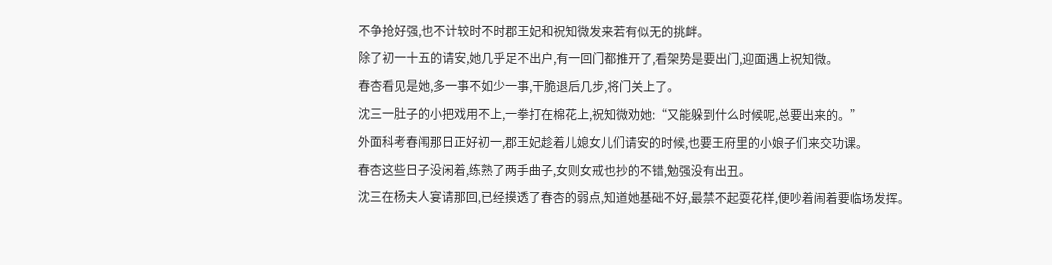不争抢好强,也不计较时不时郡王妃和祝知微发来若有似无的挑衅。
除了初一十五的请安,她几乎足不出户,有一回门都推开了,看架势是要出门,迎面遇上祝知微。
春杏看见是她,多一事不如少一事,干脆退后几步,将门关上了。
沈三一肚子的小把戏用不上,一拳打在棉花上,祝知微劝她:“又能躲到什么时候呢,总要出来的。”
外面科考春闱那日正好初一,郡王妃趁着儿媳女儿们请安的时候,也要王府里的小娘子们来交功课。
春杏这些日子没闲着,练熟了两手曲子,女则女戒也抄的不错,勉强没有出丑。
沈三在杨夫人宴请那回,已经摸透了春杏的弱点,知道她基础不好,最禁不起耍花样,便吵着闹着要临场发挥。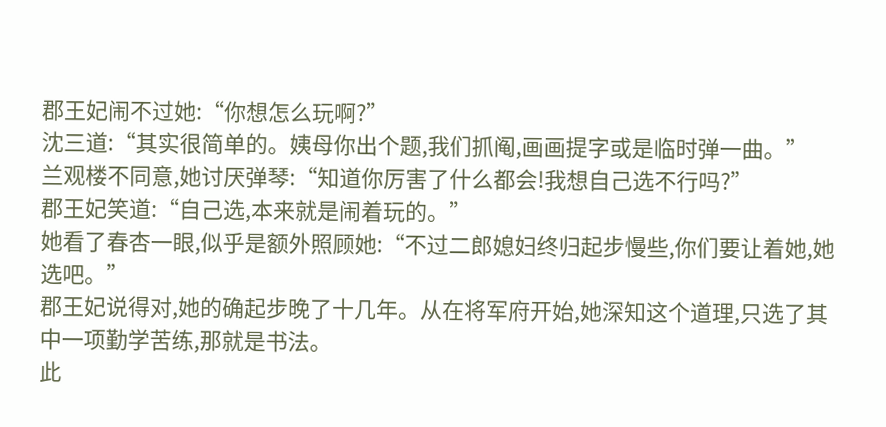郡王妃闹不过她:“你想怎么玩啊?”
沈三道:“其实很简单的。姨母你出个题,我们抓阄,画画提字或是临时弹一曲。”
兰观楼不同意,她讨厌弹琴:“知道你厉害了什么都会!我想自己选不行吗?”
郡王妃笑道:“自己选,本来就是闹着玩的。”
她看了春杏一眼,似乎是额外照顾她:“不过二郎媳妇终归起步慢些,你们要让着她,她选吧。”
郡王妃说得对,她的确起步晚了十几年。从在将军府开始,她深知这个道理,只选了其中一项勤学苦练,那就是书法。
此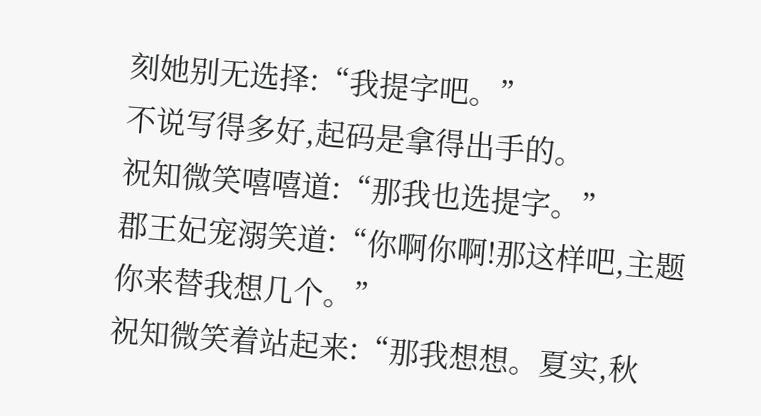刻她别无选择:“我提字吧。”
不说写得多好,起码是拿得出手的。
祝知微笑嘻嘻道:“那我也选提字。”
郡王妃宠溺笑道:“你啊你啊!那这样吧,主题你来替我想几个。”
祝知微笑着站起来:“那我想想。夏实,秋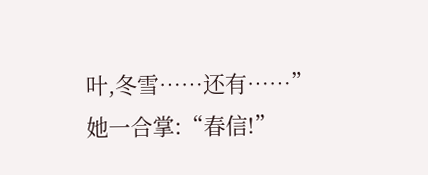叶,冬雪……还有……”
她一合掌:“春信!”